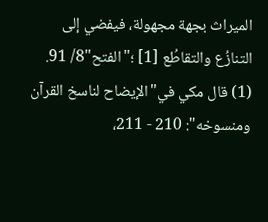الميراث بجهة مجهولة، فيفضي إلى التنازُع والتقاطُع [1] ؛"الفتح"8/ 91.
(1) قال مكي في"الإيضاح لناسخ القرآن ومنسوخه": 210 - 211،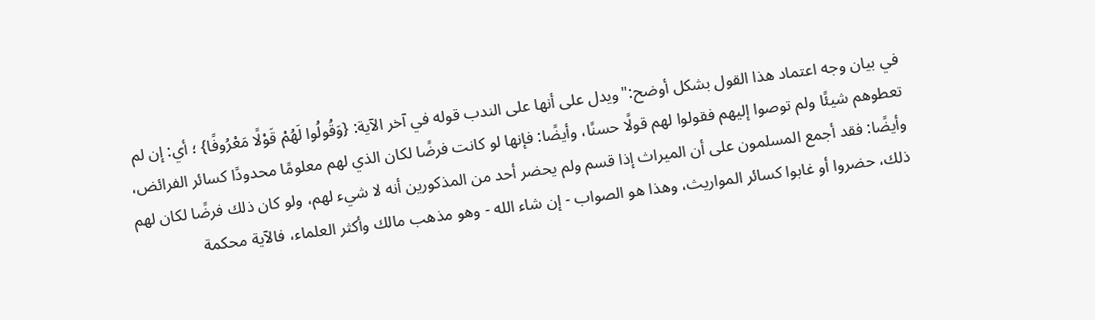في بيان وجه اعتماد هذا القول بشكل أوضح:"ويدل على أنها على الندب قوله في آخر الآية: {وَقُولُوا لَهُمْ قَوْلًا مَعْرُوفًا} ؛ أي: إن لم تعطوهم شيئًا ولم توصوا إليهم فقولوا لهم قولًا حسنًا، وأيضًا: فإنها لو كانت فرضًا لكان الذي لهم معلومًا محدودًا كسائر الفرائض، وأيضًا: فقد أجمع المسلمون على أن الميراث إذا قسم ولم يحضر أحد من المذكورين أنه لا شيء لهم، ولو كان ذلك فرضًا لكان لهم ذلك، حضروا أو غابوا كسائر المواريث، وهذا هو الصواب - إن شاء الله - وهو مذهب مالك وأكثر العلماء، فالآية محكمة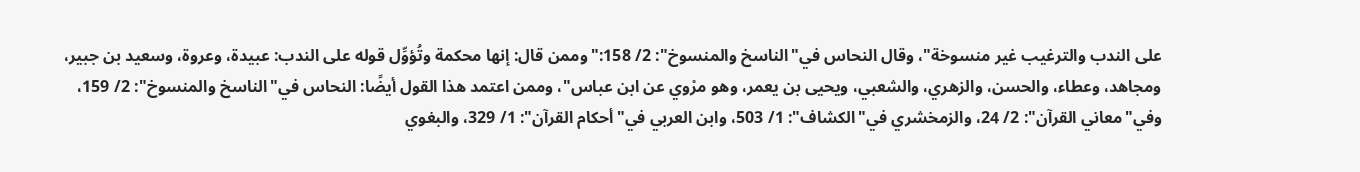على الندب والترغيب غير منسوخة"، وقال النحاس في"الناسخ والمنسوخ": 2/ 158:"وممن قال: إنها محكمة وتُؤوِّل قوله على الندب: عبيدة، وعروة، وسعيد بن جبير، ومجاهد، وعطاء، والحسن، والزهري، والشعبي، ويحيى بن يعمر، وهو مرْوي عن ابن عباس"، وممن اعتمد هذا القول أيضًا: النحاس في"الناسخ والمنسوخ": 2/ 159، وفي"معاني القرآن": 2/ 24، والزمخشري في"الكشاف": 1/ 503، وابن العربي في"أحكام القرآن": 1/ 329، والبغوي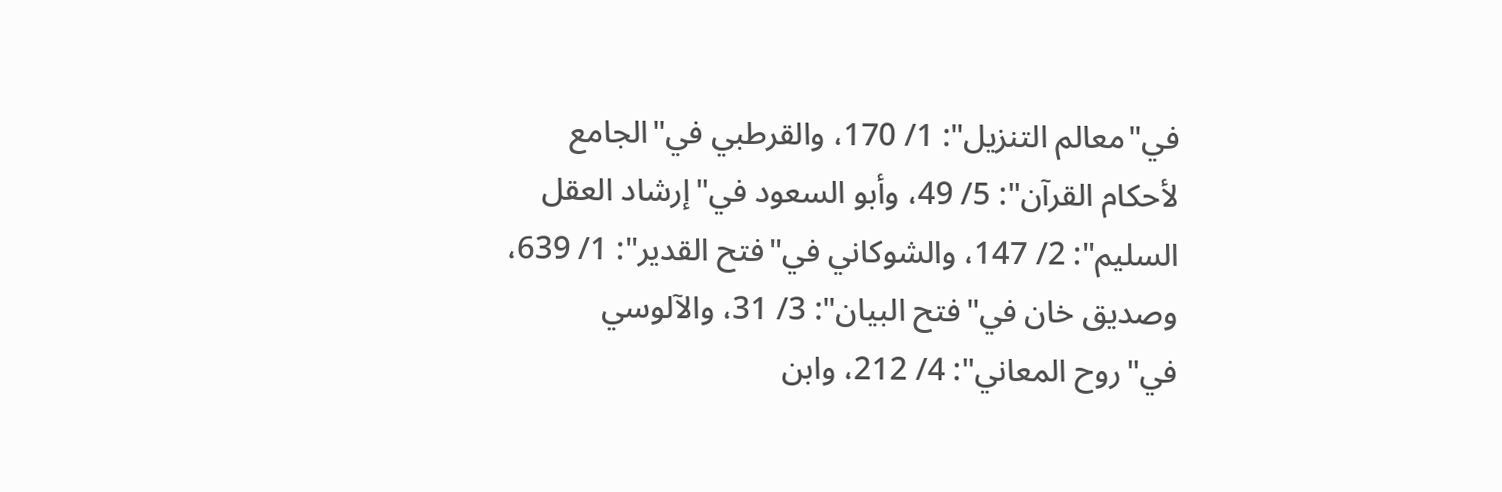في"معالم التنزيل": 1/ 170، والقرطبي في"الجامع لأحكام القرآن": 5/ 49، وأبو السعود في"إرشاد العقل السليم": 2/ 147، والشوكاني في"فتح القدير": 1/ 639، وصديق خان في"فتح البيان": 3/ 31، والآلوسي في"روح المعاني": 4/ 212، وابن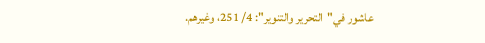عاشور في"التحرير والتنوير": 4/ 251، وغيرهم.